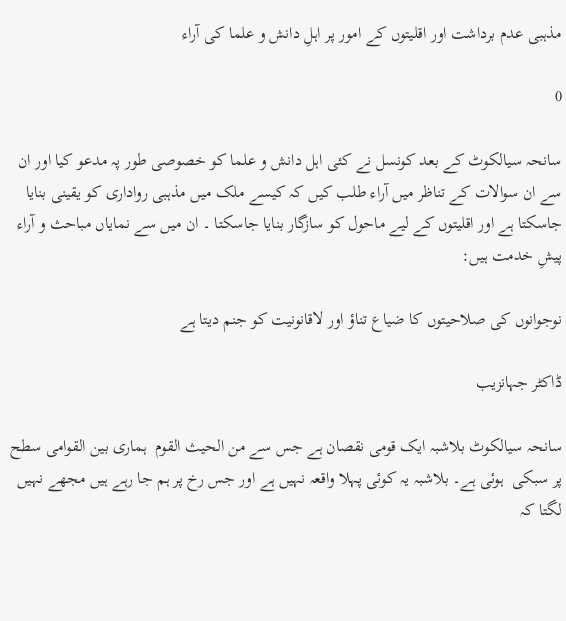مذہبی عدم برداشت اور اقلیتوں کے امور پر اہلِ دانش و علما کی آراء

0

سانحہ سیالکوٹ کے بعد کونسل نے کئی اہل دانش و علما کو خصوصی طور پہ مدعو کیا اور ان سے ان سوالات کے تناظر میں آراء طلب کیں کہ کیسے ملک میں مذہبی رواداری کو یقینی بنایا جاسکتا ہے اور اقلیتوں کے لیے ماحول کو سازگار بنایا جاسکتا ۔ ان میں سے نمایاں مباحث و آراء پیشِ خدمت ہیں:

نوجوانوں کی صلاحیتوں کا ضیاع تناؤ اور لاقانونیت کو جنم دیتا ہے

ڈاکٹر جہانزیب

سانحہ سیالکوٹ بلاشبہ ایک قومی نقصان ہے جس سے من الحیث القوم  ہماری بین القوامی سطح پر سبکی  ہوئی ہے۔ بلاشبہ یہ کوئی پہلا واقعہ نہیں ہے اور جس رخ پر ہم جا رہے ہیں مجھے نہیں لگتا کہ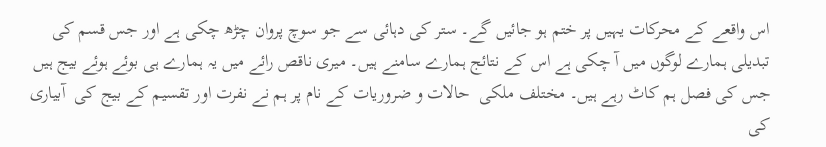اس واقعے کے محرکات یہیں پر ختم ہو جائیں گے۔ ستر کی دہائی سے جو سوچ پروان چڑھ چکی ہے اور جس قسم کی تبدیلی ہمارے لوگوں میں آ چکی ہے اس کے نتائج ہمارے سامنے ہیں۔ میری ناقص رائے میں یہ ہمارے ہی بوئے ہوئے بیج ہیں جس کی فصل ہم کاٹ رہے ہیں۔ مختلف ملکی  حالات و ضروریات کے نام پر ہم نے نفرت اور تقسیم کے بیج کی  آبیاری کی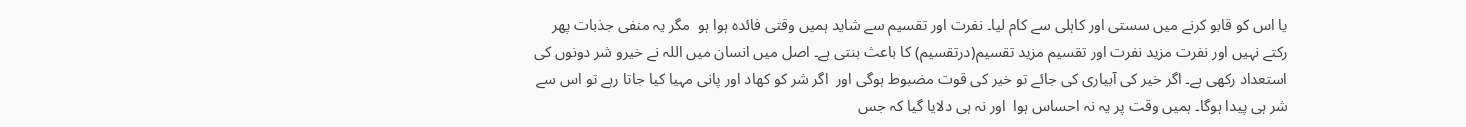یا اس کو قابو کرنے میں سستی اور کاہلی سے کام لیا۔ نفرت اور تقسیم سے شاید ہمیں وقتی فائدہ ہوا ہو  مگر یہ منفی جذبات پھر رکتے نہیں اور نفرت مزید نفرت اور تقسیم مزید تقسیم(درتقسیم) کا باعث بنتی ہے۔ اصل میں انسان میں اللہ نے خیرو شر دونوں کی استعداد رکھی ہے۔ اگر خیر کی آبیاری کی جائے تو خیر کی قوت مضبوط ہوگی اور  اگر شر کو کھاد اور پانی مہیا کیا جاتا رہے تو اس سے شر ہی پیدا ہوگا۔ ہمیں وقت پر یہ نہ احساس ہوا  اور نہ ہی دلایا گیا کہ جس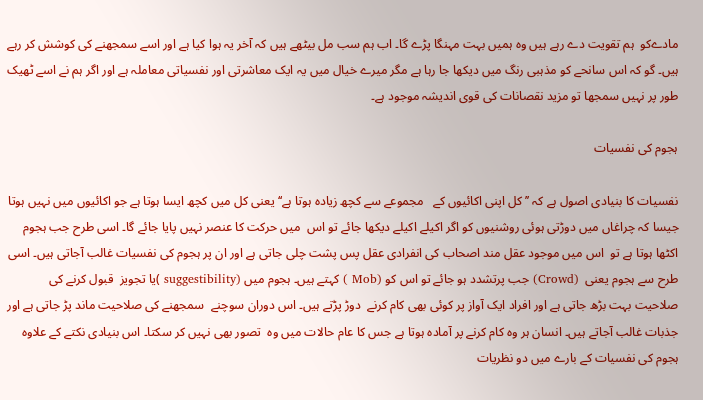مادےکو  ہم تقویت دے رہے ہیں وہ ہمیں بہت مہنگا پڑے گا۔ اب ہم سب مل بیٹھے ہیں کہ آخر یہ ہوا کیا ہے اور اسے سمجھنے کی کوشش کر رہے ہیں۔ گو کہ اس سانحے کو مذہبی رنگ میں دیکھا جا رہا ہے مگر میرے خیال میں یہ ایک معاشرتی اور نفسیاتی معاملہ ہے اور اگر ہم نے اسے ٹھیک طور پر نہیں سمجھا تو مزید نقصانات کی قوی اندیشہ موجود ہے۔

ہجوم کی نفسیات

نفسیات کا بنیادی اصول ہے کہ ’’کل اپنی اکائیوں کے   مجموعے سے کچھ زیادہ ہوتا ہے‘‘ یعنی کل میں کچھ ایسا ہوتا ہے جو اکائیوں میں نہیں ہوتا جیسا کہ چراغاں میں دوڑتی ہوئی روشنیوں کو اگر اکیلے اکیلے دیکھا جائے تو اس  میں حرکت کا عنصر نہیں پایا جائے گا۔ اسی طرح جب ہجوم اکٹھا ہوتا ہے تو  اس میں موجود عقل مند اصحاب کی انفرادی عقل پس پشت چلی جاتی ہے اور ان پر ہجوم کی نفسیات غالب آجاتی ہیں۔ اسی طرح سے ہجوم یعنی  (Crowd) جب پرتشدد ہو جائے تو اس کو (Mob ) کہتے ہیں۔ ہجوم میں (suggestibility )یا تجویز  قبول کرنے کی صلاحیت بہت بڑھ جاتی ہے اور افراد ایک آواز پر کوئی بھی کام کرنے  دوڑ پڑتے ہیں۔ اس دوران سوچنے  سمجھنے کی صلاحیت ماند پڑ جاتی ہے اور جذبات غالب آجاتے ہیں۔ انسان ہر وہ کام کرنے پر آمادہ ہوتا ہے جس کا عام حالات میں وہ  تصور بھی نہیں کر سکتا۔ اس بنیادی نکتے کے علاوہ ہجوم کی نفسیات کے بارے میں دو نظریات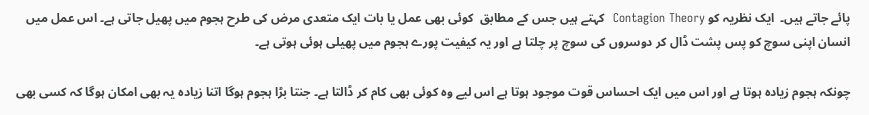پائے جاتے ہیں۔  ایک نظریہ کو Contagion Theory  کہتے ہیں جس کے مطابق  کوئی بھی عمل یا بات ایک متعدی مرض کی طرح ہجوم میں پھیل جاتی ہے۔ اس عمل میں انسان اپنی سوچ کو پس پشت ڈال کر دوسروں کی سوچ پر چلتا ہے اور یہ کیفیت پورے ہجوم میں پھیلی ہوئی ہوتی ہے۔

چونکہ ہجوم زیادہ ہوتا ہے اور اس میں ایک احساس قوت موجود ہوتا ہے اس لیے وہ کوئی بھی کام کر ڈالتا ہے۔ جنتا بڑا ہجوم ہوگا اتنا زیادہ یہ بھی امکان ہوگا کہ کسی بھی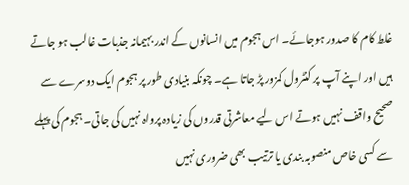غلط کام کا صدور ہوجائے۔ اس ہجوم میں انسانوں کے اندر بہیمانہ جذبات غالب ہو جاتے ہیں اور اپنے آپ پر کنٹرول کمزور پڑ جاتا ہے۔ چونکہ بنیادی طور پر ہجوم ایک دوسرے سے صحیح واقف نہیں ہوتے اس لیے معاشرتی قدروں کی زیادہ پرواہ نہیں کی جاتی۔ ہجوم کی پہلے سے کسی خاص منصوبہ بندی یا ترتیب بھی ضروری نہیں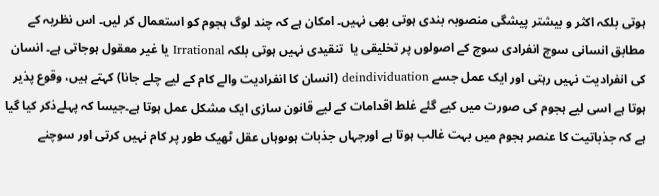ہوتی بلکہ اکثر و بیشتر پیشگی منصوبہ بندی ہوتی بھی نہیں۔ امکان ہے کہ چند لوگ ہجوم کو استعمال کر لیں۔ اس نظریہ کے مطابق انسانی سوچ انفرادی سوچ کے اصولوں پر تخلیقی یا  تنقیدی نہیں ہوتی بلکہ Irrational یا غیر معقول ہوجاتی ہے۔ انسان کی انفرادیت نہیں رہتی اور ایک عمل جسے deindividuation (انسان کا انفرادیت والے کام کے لیے چلے جانا) کہتے ہیں، وقوع پذیر ہوتا ہے اسی لیے ہجوم کی صورت میں کیے گئے غلط اقدامات کے لیے قانون سازی ایک مشکل عمل ہوتا ہے۔جیسا کہ پہلےذکر کیا گیا ہے کہ جذباتیت کا عنصر ہجوم میں بہت غالب ہوتا ہے اورجہاں جذبات ہوںوہاں عقل ٹھیک طور پر کام نہیں کرتی اور سوچنے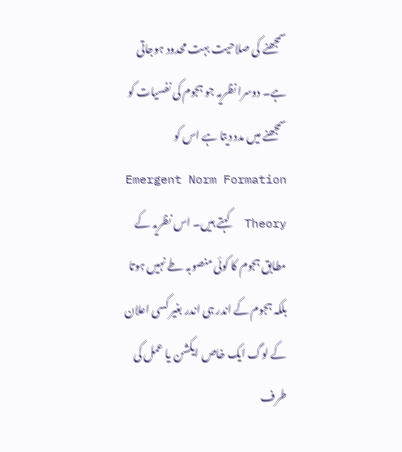سمجھنے کی صلاحیت بہت محدود ہوجاتی ہے۔ دوسرا نظریہ جو ہجوم کی نفسیات کو سمجھنے میں مدد دیتا ہے اس کو Emergent Norm Formation Theory  کہتے ہیں۔ اس نظریہ کے مطابق ہجوم کا کوئی منصوبہ طے نہیں ہوتا بلکہ ہجوم کے اندر ہی اندر بغیر کسی اعلان کے لوگ ایک خاص ایکشن یا عمل کی طرف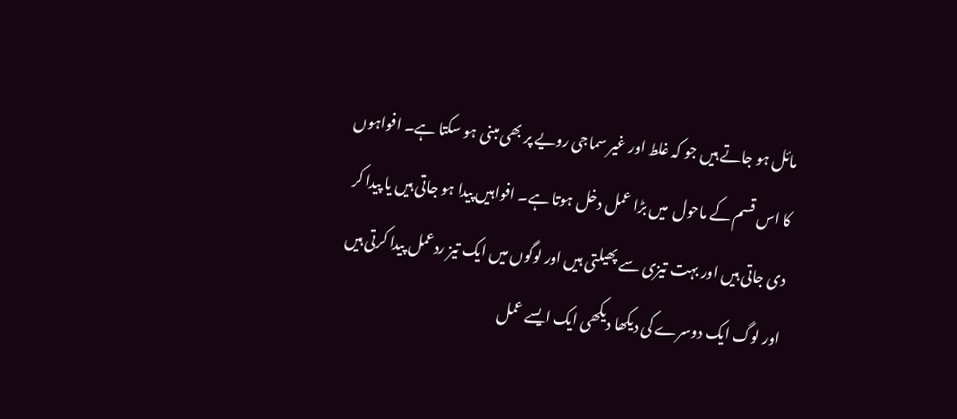مائل ہو جاتے ہیں جو کہ غلط اور غیر سماجی رویے پر بھی مبنی ہو سکتا ہے۔ افواہوں کا اس قسم کے ماحول  میں بڑا عمل دخل ہوتا ہے۔ افواہیں پیدا ہو جاتی ہیں یا پیدا کر دی جاتی ہیں اور بہت تیزی سے پھیلتی ہیں اور لوگوں میں ایک تیز ردعمل پیدا کرتی ہیں اور لوگ ایک دوسرے کی دیکھا دیکھی ایک ایسے عمل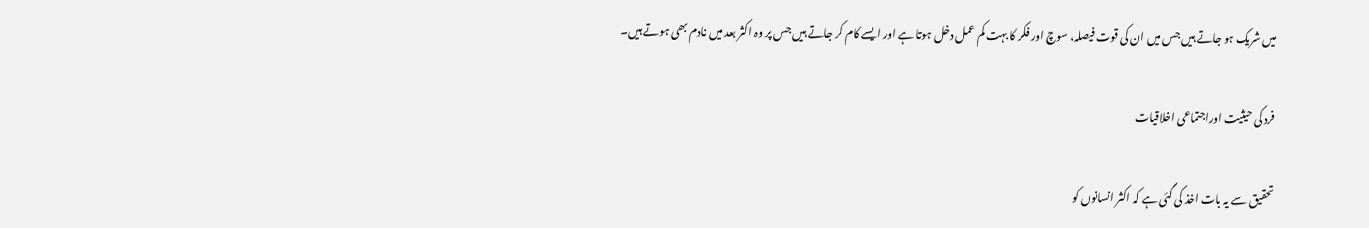میں شریک ہو جاتے ہیں جس میں ان کی قوت فیصلہ، سوچ اور فکر کا بہت کم عمل دخل ہوتا ہے اور ایسے کام کر جاتے ہیں جس پر وہ اکثر بعد میں نادم بھی ہوتے ہیں۔

فرد کی حیثیت اوراجتماعی اخلاقیات

تحقیق سے یہ بات اخذ کی گئی ہے کہ اکثر انسانوں کو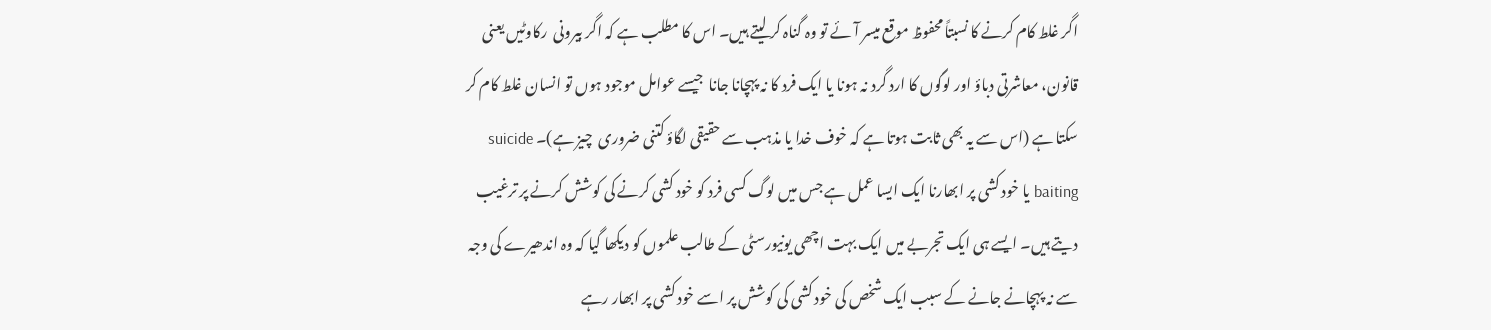اگر غلط کام کرنے کا نسبتاً محفوظ موقع میسر آئے تو وہ گناہ کر لیتے ہیں۔ اس کا مطلب ہے کہ اگر بیرونی  رکاوٹیں یعنی قانون، معاشرتی دباؤ اور لوگوں کا ارد گرد نہ ہونا یا ایک فرد کا نہ پہچانا جانا  جیسے عوامل موجود ہوں تو انسان غلط کام کر سکتا ہے (اس سے یہ بھی ثابت ہوتا ہے کہ خوف خدا یا مذہب سے حقیقی لگاؤ کتنی ضروری  چیز ہے)۔ suicide baiting یا خود کشی پر ابھارنا ایک ایسا عمل ہے جس میں لوگ کسی فرد کو خود کشی کرنے کی کوشش کرنے پر ترغیب دیتے ہیں۔ ایسے ہی ایک تجربے میں ایک بہت اچھی یونیورسٹی کے طالب علموں کو دیکھا گیا کہ وہ اندھیرے کی وجہ  سے نہ پہچانے جانے کے سبب ایک شخص کی خود کشی کی کوشش پر اسے خود کشی پر ابھار رہے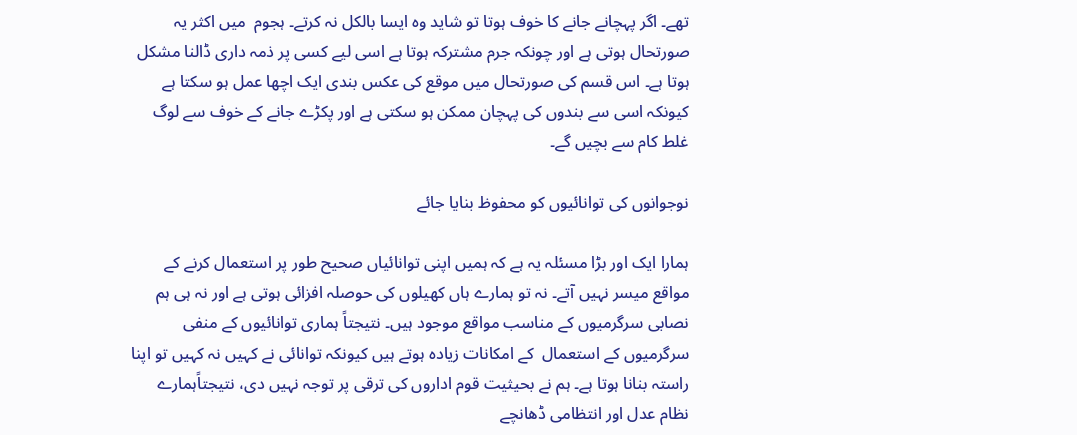تھے۔ اگر پہچانے جانے کا خوف ہوتا تو شاید وہ ایسا بالکل نہ کرتے۔ ہجوم  میں اکثر یہ صورتحال ہوتی ہے اور چونکہ جرم مشترکہ ہوتا ہے اسی لیے کسی پر ذمہ داری ڈالنا مشکل ہوتا ہے۔ اس قسم کی صورتحال میں موقع کی عکس بندی ایک اچھا عمل ہو سکتا ہے کیونکہ اسی سے بندوں کی پہچان ممکن ہو سکتی ہے اور پکڑے جانے کے خوف سے لوگ غلط کام سے بچیں گے۔

نوجوانوں کی توانائیوں کو محفوظ بنایا جائے

ہمارا ایک اور بڑا مسئلہ یہ ہے کہ ہمیں اپنی توانائیاں صحیح طور پر استعمال کرنے کے مواقع میسر نہیں آتے۔ نہ تو ہمارے ہاں کھیلوں کی حوصلہ افزائی ہوتی ہے اور نہ ہی ہم نصابی سرگرمیوں کے مناسب مواقع موجود ہیں۔ نتیجتاً ہماری توانائیوں کے منفی سرگرمیوں کے استعمال  کے امکانات زیادہ ہوتے ہیں کیونکہ توانائی نے کہیں نہ کہیں تو اپنا راستہ بنانا ہوتا ہے۔ ہم نے بحیثیت قوم اداروں کی ترقی پر توجہ نہیں دی، نتیجتاًہمارے نظام عدل اور انتظامی ڈھانچے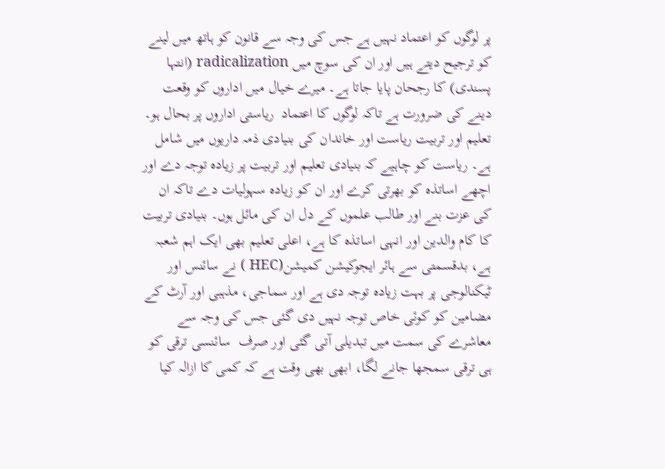پر لوگوں کو اعتماد نہیں ہے جس کی وجہ سے قانون کو ہاتھ میں لینے کو ترجیح دیتے ہیں اور ان کی سوچ میں radicalization (انتہا پسندی) کا رجحان پایا جاتا ہے۔ میرے خیال میں اداروں کو وقعت دینے کی ضرورت ہے تاکہ لوگوں کا اعتماد  ریاستی اداروں پر بحال ہو۔ تعلیم اور تربیت ریاست اور خاندان کی بنیادی ذمہ داریوں میں شامل ہے۔ ریاست کو چاہیے کہ بنیادی تعلیم اور تربیت پر زیادہ توجہ دے اور اچھے اساتذہ کو بھرتی کرے اور ان کو زیادہ سہولیات دے تاکہ ان کی عزت بنے اور طالب علموں کے دل ان کی مائل ہوں۔ بنیادی تربیت کا کام والدین اور انہی اساتذہ کا ہے، اعلی تعلیم بھی ایک اہم شعبہ ہے، بدقسمتی سے ہائر ایجوکیشن کمیشن(HEC ) نے سائنس اور ٹیکنالوجی پر بہت زیادہ توجہ دی ہے اور سماجی، مذہبی اور آرٹ کے مضامین کو کوئی خاص توجہ نہیں دی گئی جس کی وجہ سے معاشرے کی سمت میں تبدیلی آتی گئی اور صرف  سائنسی ترقی کو ہی ترقی سمجھا جانے لگا، ابھی بھی وقت ہے کہ کمی کا ازالہ کیا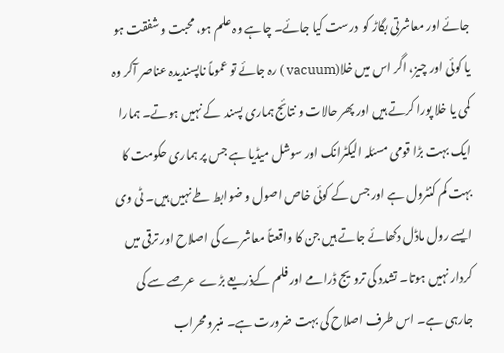جائے اور معاشرتی بگاڑ کو  درست کیا جائے۔ چاہے وہ علم ہو، محبت و شفقت ہو یا کوئی اور چیز، اگر اس میں خلا(vacuum ) رہ جائے تو عموماً ناپسندیدہ عناصر آکر وہ کمی یا خلا پورا کرتے ہیں اور پھر حالات و نتائج ہماری پسند  کے نہیں ہوتے۔ ہمارا ایک بہت بڑا قومی مسئلہ الیکٹرانک اور سوشل میڈیا ہے جس پر ہماری حکومت کا بہت کم کنٹرول ہے اور جس کے کوئی خاص اصول و ضوابط طے نہیں ہیں۔ ٹی وی ایسے رول ماڈل دکھائے جاتے ہیں جن کا واقعتاً معاشرے کی اصلاح اور ترقی میں کردار نہیں ہوتا۔ تشدد کی ترویج ڈرامے اور فلم کےذریعے بڑے  عرصے سے کی جارہی ہے۔ اس طرف اصلاح کی بہت ضرورت ہے۔ منبرو محراب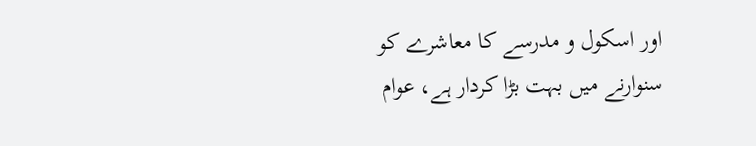اور اسکول و مدرسے کا معاشرے کو سنوارنے میں بہت بڑا کردار ہے، عوام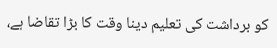کو برداشت کی تعلیم دینا وقت کا بڑا تقاضا ہے،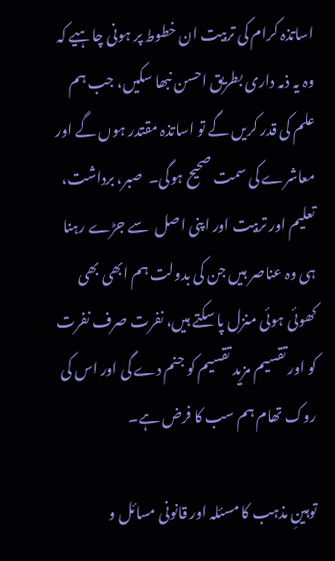اساتذہ کرام کی تربیت ان خطوط پر ہونی چاہیے کہ وہ یہ ذمہ داری بطریق احسن نبھا سکیں، جب ہم علم کی قدر کریں گے تو اساتذہ مقتدر ہوں گے اور معاشرے کی سمت صحیح ہوگی۔  صبر، برداشت، تعلیم اور تربیت اور اپنی اصل  سے جڑے رہنا ہی وہ عناصر ہیں جن کی بدولت ہم ابھی بھی کھوئی ہوئی منزل پا سکتے ہیں، نفرت صرف نفرت کو اور تقسیم مزید تقسیم کو جنم دے گی اور اس کی روک تھام ہم سب کا فرض ہے۔

توہینِ مذہب کا مسئلہ اور قانونی مسائل و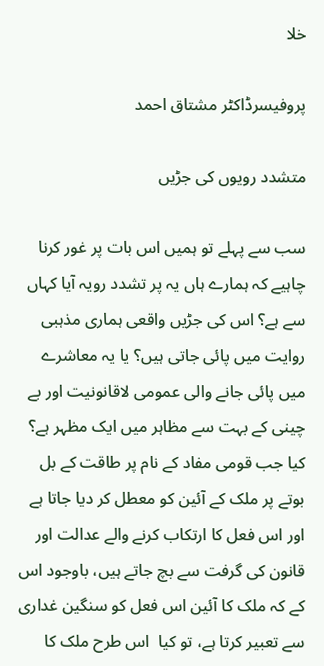خلا

پروفیسرڈاکٹر مشتاق احمد

متشدد رویوں کی جڑیں

سب سے پہلے تو ہمیں اس بات پر غور کرنا چاہیے کہ ہمارے ہاں یہ پر تشدد رویہ آیا کہاں سے ہے؟ اس کی جڑیں واقعی ہماری مذہبی روایت میں پائی جاتی ہیں؟ یا یہ معاشرے میں پائی جانے والی عمومی لاقانونیت اور بے چینی کے بہت سے مظاہر میں ایک مظہر ہے؟ کیا جب قومی مفاد کے نام پر طاقت کے بل بوتے پر ملک کے آئین کو معطل کر دیا جاتا ہے اور اس فعل کا ارتکاب کرنے والے عدالت اور قانون کی گرفت سے بچ جاتے ہیں، باوجود اس کے کہ ملک کا آئین اس فعل کو سنگین غداری سے تعبیر کرتا ہے، تو کیا  اس طرح ملک کا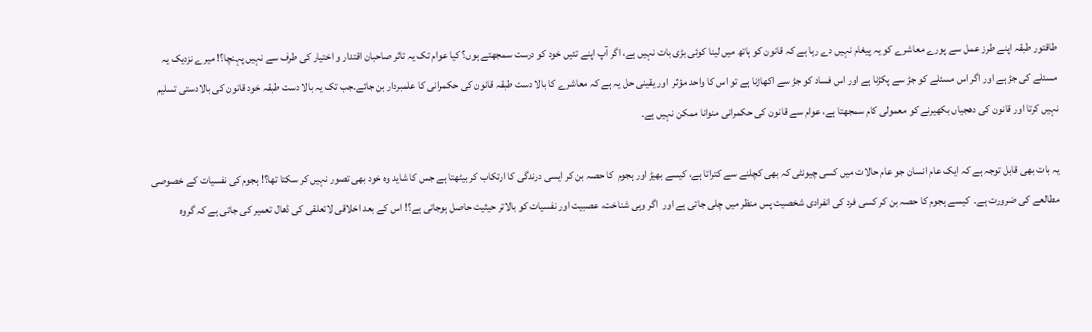طاقتور طبقہ اپنے طرز عمل سے پورے معاشرے کو یہ پیغام نہیں دے رہا ہے کہ قانون کو ہاتھ میں لینا کوئی بڑی بات نہیں ہے، اگر آپ اپنے تئیں خود کو درست سمجھتے ہوں؟ کیا عوام تک یہ تاثر صاحبان اقتدار و اختیار کی طرف سے نہیں پہنچا؟! میرے نزدیک یہ مسئلے کی جڑ ہے اور اگر اس مسئلے کو جڑ سے پکڑنا ہے اور اس فساد کو جڑ سے اکھاڑنا ہے تو اس کا واحد مؤثر  اور یقینی حل یہ ہے کہ معاشرے کا بالا دست طبقہ قانون کی حکمرانی کا علمبردار بن جائے۔جب تک یہ بالا دست طبقہ خود قانون کی بالادستی تسلیم  نہیں کرتا اور قانون کی دھجیاں بکھیرنے کو معمولی کام سمجھتا ہے، عوام سے قانون کی حکمرانی منوانا ممکن نہیں ہے۔

یہ بات بھی قابل توجہ ہے کہ ایک عام انسان جو عام حالات میں کسی چیونٹی کہ بھی کچلنے سے کتراتا ہے، کیسے بھیڑ اور ہجوم  کا حصہ بن کر ایسی درندگی کا ارتکاب کر بیٹھتا ہے جس کا شاید وہ خود بھی تصور نہیں کر سکتا تھا؟! ہجوم کی نفسیات کے خصوصی مطالعے کی ضرورت ہے۔  کیسے ہجوم کا حصہ بن کر کسی فرد کی انفرادی شخصیت پس منظر میں چلی جاتی ہے اور  اگر وہی شناخت، عصبیت اور نفسیات کو بالاتر حیثیت حاصل ہوجاتی ہے؟! اس کے بعد اخلاقی لاتعلقی کی ڈھال تعمیر کی جاتی ہے کہ گروہ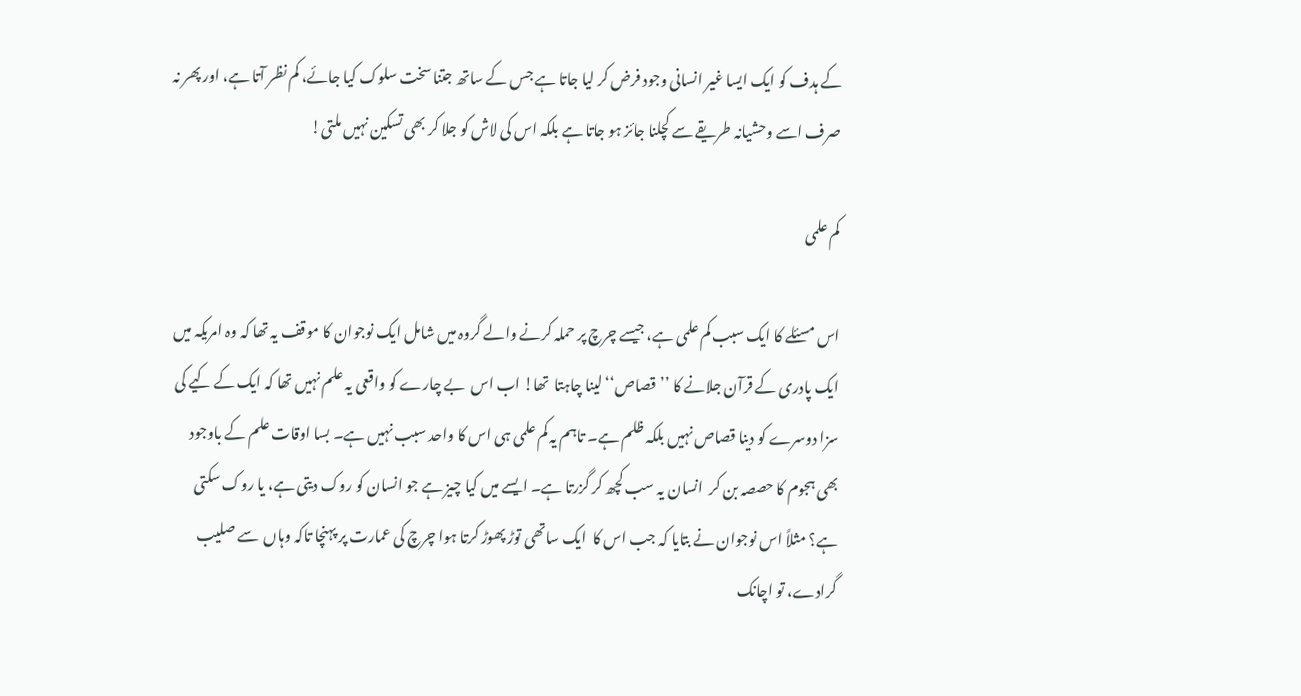کے ہدف کو ایک ایسا غیر انسانی وجود فرض کر لیا جاتا ہے جس کے ساتھ جتنا سخت سلوک کیا جائے، کم نظر آتا ہے، اور پھر نہ صرف اسے وحشیانہ طریقے سے کچلنا جائز ہو جاتا ہے بلکہ اس کی لاش کو جلا کر بھی تسکین نہیں ملتی!

کم علمی

اس مسئلے کا ایک سبب کم علمی ہے، جیسے چرچ پر حملہ کرنے والے گروہ میں شامل ایک نوجوان کا موقف یہ تھا کہ وہ امریکہ میں ایک پادری کے قرآن جلانے کا ’’قصاص‘‘ لینا چاہتا  تھا! اب اس  بے چارے کو واقعی یہ علم نہیں تھا کہ ایک کے کیے کی سزا دوسرے کو دینا قصاص نہیں بلکہ ظلم ہے۔ تاہم یہ کم علمی ہی اس کا واحد سبب نہیں ہے۔ بسا اوقات علم کے باوجود بھی ہجوم کا حصصہ بن کر  انسان یہ سب کچھ کر گزرتا ہے۔ ایسے میں کیا چیز ہے جو انسان کو روک دیتی ہے، یا روک سکتی ہے؟ مثلاً اس نوجوان نے بتایا کہ جب اس کا  ایک ساتھی توڑ پھوڑ کرتا ہوا چرچ کی عمارت پر پہنچا تاکہ وہاں  سے صلیب گرادے، تو اچانک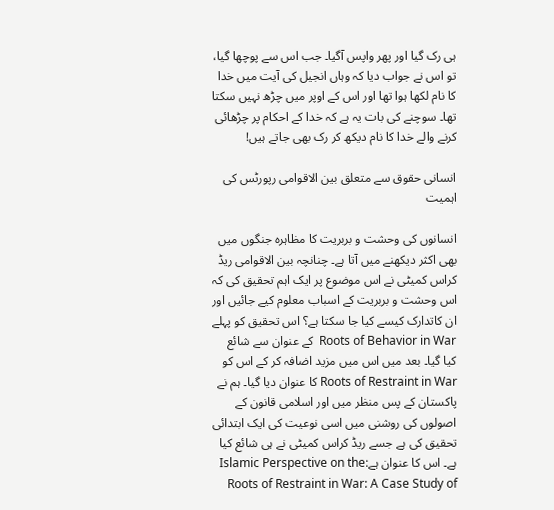ہی رک گیا اور پھر واپس آگیا۔ جب اس سے پوچھا گیا، تو اس نے جواب دیا کہ وہاں انجیل کی آیت میں خدا کا نام لکھا ہوا تھا اور اس کے اوپر میں چڑھ نہیں سکتا تھا۔ سوچنے کی بات یہ ہے کہ خدا کے احکام پر چڑھائی کرنے والے خدا کا نام دیکھ کر رک بھی جاتے ہیں!

انسانی حقوق سے متعلق بین الاقوامی رپورٹس کی اہمیت

انسانوں کی وحشت و بربریت کا مظاہرہ جنگوں میں بھی اکثر دیکھنے میں آتا ہے۔ چنانچہ بین الاقوامی ریڈ کراس کمیٹی نے اس موضوع پر ایک اہم تحقیق کی کہ اس وحشت و بربریت کے اسباب معلوم کیے جائیں اور ان کاتدارک کیسے کیا جا سکتا ہے؟ اس تحقیق کو پہلے Roots of Behavior in War  کے عنوان سے شائع کیا گیا۔ بعد میں اس میں مزید اضافہ کر کے اس کو Roots of Restraint in War کا عنوان دیا گیا۔ ہم نے پاکستان کے پس منظر میں اور اسلامی قانون کے اصولوں کی روشنی میں اسی نوعیت کی ایک ابتدائی تحقیق کی ہے جسے ریڈ کراس کمیٹی نے ہی شائع کیا ہے۔ اس کا عنوان ہے:Islamic Perspective on the Roots of Restraint in War: A Case Study of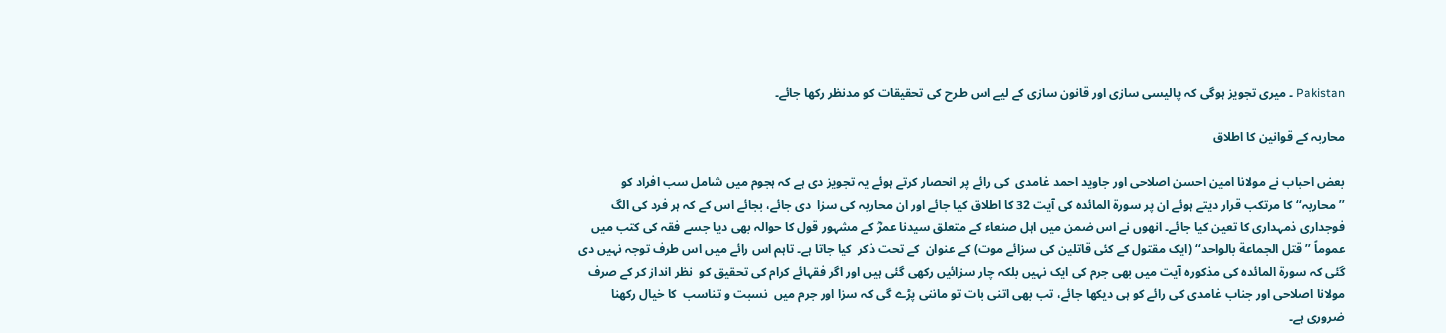Pakistan ۔ میری تجویز ہوگی کہ پالیسی سازی اور قانون سازی کے لیے اس طرح کی تحقیقات کو مدنظر رکھا جائے۔

محاربہ کے قوانین کا اطلاق

بعض احباب نے مولانا امین احسن اصلاحی اور جاوید احمد غامدی  کی رائے پر انحصار کرتے ہوئے یہ تجویز دی ہے کہ ہجوم میں شامل سب افراد کو ’’محاربہ‘‘ کا مرتکب قرار دیتے ہوئے ان پر سورۃ المائدہ کی آیت 32 کا اطلاق کیا جائے اور ان محاربہ کی سزا  دی جائے، بجائے اس کے کہ ہر فرد کی الگ  فوجداری ذمہداری کا تعین کیا جائے۔ انھوں نے اس ضمن میں اہل صنعاء کے متعلق سیدنا عمرؓ کے مشہور قول کا حوالہ بھی دیا جسے فقہ کی کتب میں عموماً ’’قتل الجماعة بالواحد‘‘ (ایک مقتول کے کئی قاتلین کی سزائے موت) کے عنوان  کے تحت ذکر  کیا جاتا ہے۔ تاہم اس رائے میں اس طرف توجہ نہیں دی گئی کہ سورۃ المائدہ کی مذکورہ آیت میں بھی جرم کی ایک نہیں بلکہ چار سزائیں رکھی گئی ہیں اور اگر فقہائے کرام کی تحقیق کو  نظر انداز کر کے صرف مولانا اصلاحی اور جناب غامدی کی رائے کو ہی دیکھا جائے، تب بھی اتنی بات تو ماننی پڑے گی کہ سزا اور جرم میں  نسبت و تناسب  کا خیال رکھنا ضروری ہے۔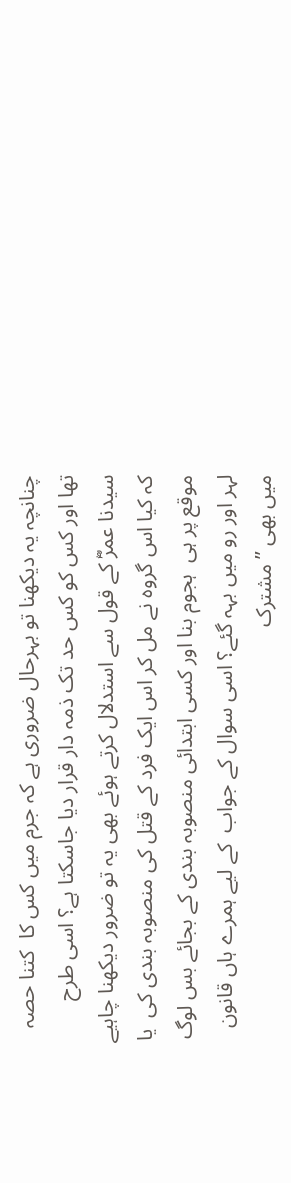چنانچہ یہ دیکھنا تو بہرحال ضروری ہے کہ جرم میں کس کا  کتنا حصہ تھا اور کس کو کس حد تک ذمہ دار قرار دیا جاسکتا ہے؟ اسی طرح سیدنا عمرؓ کے قول سے استدلال کرتے ہوئے بھی یہ تو ضرور دیکھنا چاہیے کہ کیا اس گروہ نے مل کر اس ایک فرد کے قتل کی منصوبہ بندی کی  یا موقع پر ہی  ہجوم بنا اور کسی ابتدائی منصوبہ بندی کے بجائے بس لوگ لہر اور رو میں بہہ گئے؟ اسی سوال کے جواب  کے لیے ہمرے ہاں قانون میں بھی ’’مشترک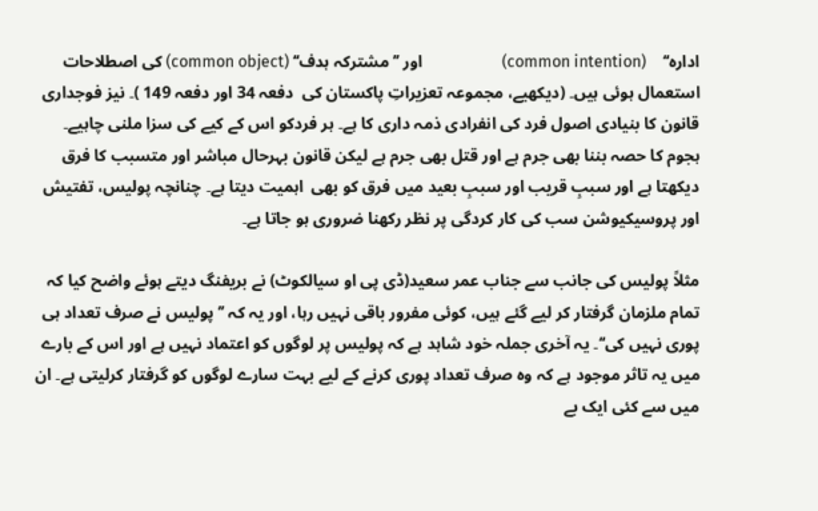ادارہ‘‘    (common intention)                    اور ’’مشترکہ ہدف‘‘ (common object) کی اصطلاحات استعمال ہوئی ہیں۔ (دیکھیے، مجموعہ تعزیراتِ پاکستان کی  دفعہ 34 اور دفعہ 149 )۔ نیز فوجداری قانون کا بنیادی اصول فرد کی انفرادی ذمہ داری کا ہے۔ ہر فردکو اس کے کیے کی سزا ملنی چاہیے۔ ہجوم کا حصہ بننا بھی جرم ہے اور قتل بھی جرم ہے لیکن قانون بہرحال مباشر اور متسبب کا فرق دیکھتا ہے اور سببِ قریب اور سببِ بعید میں فرق کو بھی  اہمیت دیتا ہے۔ چنانچہ پولیس، تفتیش اور پروسیکیوشن سب کی کار کردگی پر نظر رکھنا ضروری ہو جاتا ہے۔

مثلاً پولیس کی جانب سے جناب عمر سعید(ڈی پی او سیالکوٹ) نے بریفنگ دیتے ہوئے واضح کیا کہ تمام ملزمان گرفتار کر لیے گئے ہیں، کوئی مفرور باقی نہیں رہا، اور یہ کہ ’’پولیس نے صرف تعداد ہی پوری نہیں کی‘‘۔ یہ آخری جملہ خود شاہد ہے کہ پولیس پر لوگوں کو اعتماد نہیں ہے اور اس کے بارے میں یہ تاثر موجود ہے کہ وہ صرف تعداد پوری کرنے کے لیے بہت سارے لوگوں کو گرفتار کرلیتی ہے۔ ان میں سے کئی ایک بے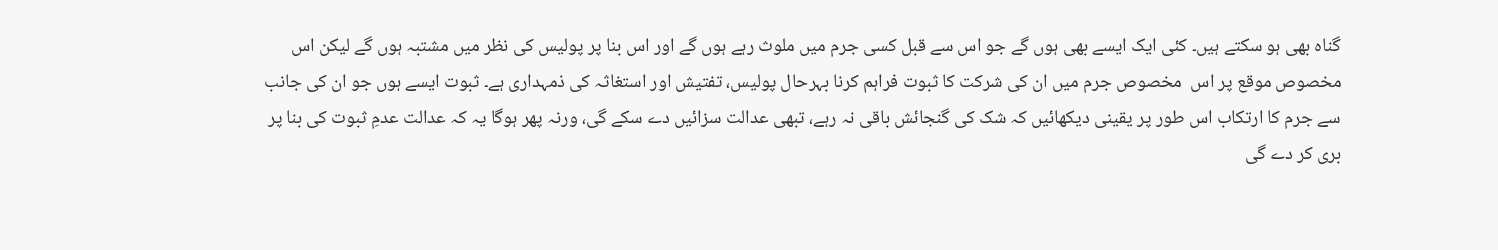گناہ بھی ہو سکتے ہیں۔ کئی ایک ایسے بھی ہوں گے جو اس سے قبل کسی جرم میں ملوث رہے ہوں گے اور اس بنا پر پولیس کی نظر میں مشتبہ ہوں گے لیکن اس مخصوص موقع پر اس  مخصوص جرم میں ان کی شرکت کا ثبوت فراہم کرنا بہرحال پولیس، تفتیش اور استغاثہ کی ذمہداری ہے۔ ثبوت ایسے ہوں جو ان کی جانب سے جرم کا ارتکاب اس طور پر یقینی دیکھائیں کہ شک کی گنجائش باقی نہ رہے، تبھی عدالت سزائیں دے سکے گی، ورنہ پھر ہوگا یہ کہ عدالت عدمِ ثبوت کی بنا پر بری کر دے گی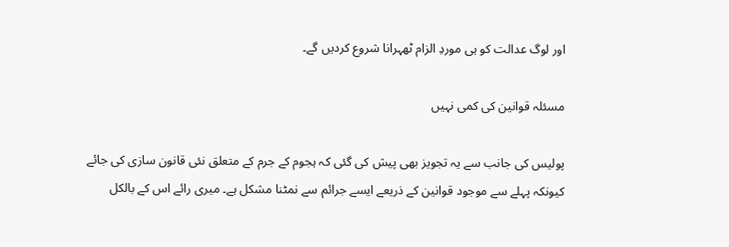اور لوگ عدالت کو ہی موردِ الزام ٹھہرانا شروع کردیں گے۔

مسئلہ قوانین کی کمی نہیں

پولیس کی جانب سے یہ تجویز بھی پیش کی گئی کہ ہجوم کے جرم کے متعلق نئی قانون سازی کی جائے کیونکہ پہلے سے موجود قوانین کے ذریعے ایسے جرائم سے نمٹنا مشکل ہے۔ میری رائے اس کے بالکل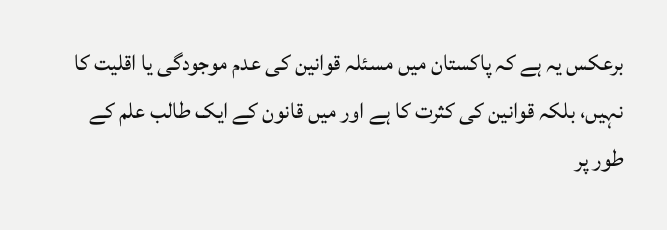برعکس یہ ہے کہ پاکستان میں مسئلہ قوانین کی عدم موجودگی یا اقلیت کا نہیں، بلکہ قوانین کی کثرت کا ہے اور میں قانون کے ایک طالب علم کے طور پر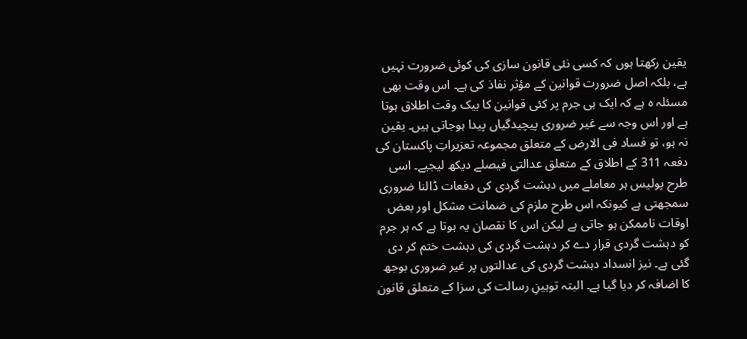یقین رکھتا ہوں کہ کسی نئی قانون سازی کی کوئی ضرورت نہیں ہے، بلکہ اصل ضرورت قوانین کے مؤثر نفاذ کی ہے۔ اس وقت بھی مسئلہ ہ ہے کہ ایک ہی جرم پر کئی قوانین کا بیک وقت اطلاق ہوتا ہے اور اس وجہ سے غیر ضروری پیچیدگیاں پیدا ہوجاتی ہیں۔ یقین نہ ہو، تو فساد فی الارض کے متعلق مجموعہ تعزیراتِ پاکستان کی دفعہ 311 کے اطلاق کے متعلق عدالتی فیصلے دیکھ لیجیے۔ اسی طرح پولیس ہر معاملے میں دہشت گردی کی دفعات ڈالنا ضروری سمجھتی ہے کیونکہ اس طرح ملزم کی ضمانت مشکل اور بعض اوقات ناممکن ہو جاتی ہے لیکن اس کا نقصان یہ ہوتا ہے کہ ہر جرم کو دہشت گردی قرار دے کر دہشت گردی کی دہشت ختم کر دی گئی ہے۔ نیز انسداد دہشت گردی کی عدالتوں پر غیر ضروری بوجھ کا اضافہ کر دیا گیا ہے۔ البتہ توہینِ رسالت کی سزا کے متعلق قانون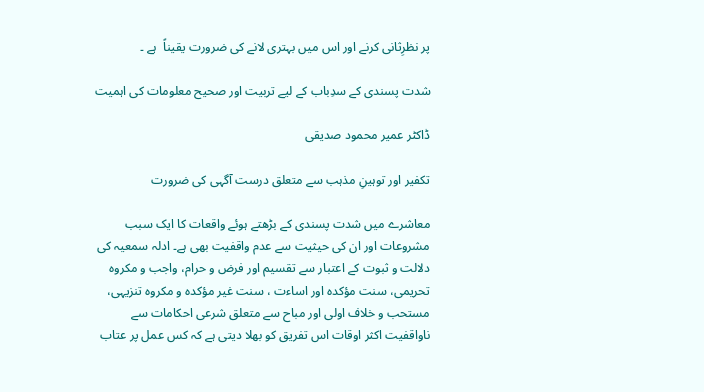پر نظرِثانی کرنے اور اس میں بہتری لانے کی ضرورت یقیناً  ہے ۔

شدت پسندی کے سدِباب کے لیے تربیت اور صحیح معلومات کی اہمیت

ڈاکٹر عمیر محمود صدیقی

تکفیر اور توہینِ مذہب سے متعلق درست آگہی کی ضرورت

معاشرے میں شدت پسندی کے بڑھتے ہوئے واقعات کا ایک سبب مشروعات اور ان کی حیثیت سے عدم واقفیت بھی ہے۔ ادلہ سمعیہ کی دلالت و ثبوت کے اعتبار سے تقسیم اور فرض و حرام، واجب و مکروہ تحریمی، سنت مؤکدہ اور اساءت ، سنت غیر مؤکدہ و مکروہ تنزیہی، مستحب و خلاف اولی اور مباح سے متعلق شرعی احکامات سے ناواقفیت اکثر اوقات اس تفریق کو بھلا دیتی ہے کہ کس عمل پر عتاب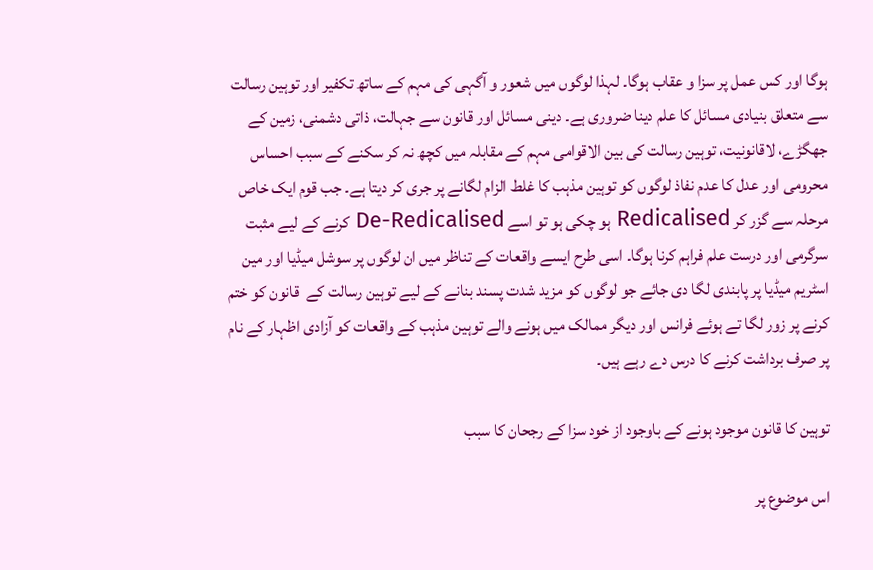ہوگا اور کس عمل پر سزا و عقاب ہوگا۔ لہذا لوگوں میں شعور و آگہی کی مہم کے ساتھ تکفیر اور توہین رسالت سے متعلق بنیادی مسائل کا علم دینا ضروری ہے۔ دینی مسائل اور قانون سے جہالت، ذاتی دشمنی، زمین کے جھگڑے، لاقانونیت، توہین رسالت کی بین الاقوامی مہم کے مقابلہ میں کچھ نہ کر سکنے کے سبب احساس محرومی اور عدل کا عدم نفاذ لوگوں کو توہین مذہب کا غلط الزام لگانے پر جری کر دیتا ہے۔ جب قوم ایک خاص مرحلہ سے گزر کر Redicalised ہو چکی ہو تو اسے De-Redicalised کرنے کے لیے مثبت سرگرمی اور درست علم فراہم کرنا ہوگا۔ اسی طرح ایسے واقعات کے تناظر میں ان لوگوں پر سوشل میڈیا اور مین اسٹریم میڈیا پر پابندی لگا دی جائے جو لوگوں کو مزید شدت پسند بنانے کے لیے توہین رسالت کے  قانون کو ختم کرنے پر زور لگا تے ہوئے فرانس اور دیگر ممالک میں ہونے والے توہین مذہب کے واقعات کو آزادی اظہار کے نام پر صرف برداشت کرنے کا درس دے رہے ہیں۔

توہین کا قانون موجود ہونے کے باوجود از خود سزا کے رجحان کا سبب

اس موضوع پر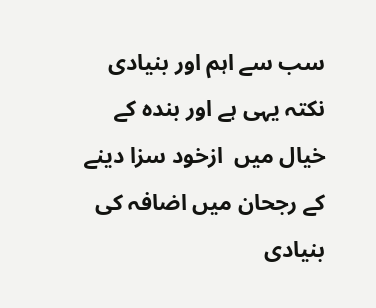سب سے اہم اور بنیادی نکتہ یہی ہے اور بندہ کے خیال میں  ازخود سزا دینے کے رجحان میں اضافہ کی بنیادی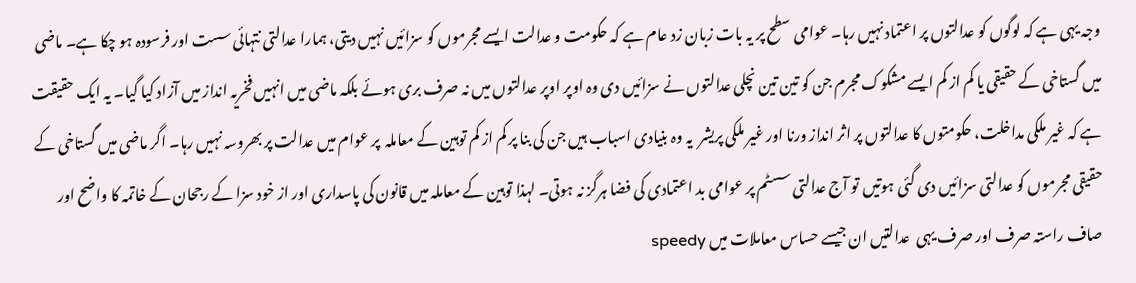وجہ یہی ہے کہ لوگوں کو عدالتوں پر اعتماد نہیں رہا۔ عوامی سطح پر یہ بات زبان زد عام ہے کہ حکومت و عدالت ایسے مجرموں کو سزائیں نہیں دیتی، ہمارا عدالتی نتہائی سست اور فرسودہ ہو چکا ہے۔ ماضی میں گستاخی کے حقیقی یا کم از کم ایسے مشکوک مجرم جن کو تین تین نچلی عدالتوں نے سزائیں دی وہ اوپر اوپر عدالتوں میں نہ صرف بری ہوئے بلکہ ماضی میں انہیں فخریہ انداز میں آزاد کیا گیا۔ یہ ایک حقیقت ہے کہ غیر ملکی مداخلت، حکومتوں کا عدالتوں پر اثر انداز ورنا اور غیر ملکی پریشر  یہ وہ بنیادی اسباب ہیں جن کی بنا پر کم از کم توہین کے معاملہ  پر عوام میں عدالت پر بھروسہ نہیں رہا۔ اگر ماضی میں گستاخی کے حقیقی مجرموں کو عدالتی سزائیں دی گئی ہوتیں تو آج عدالتی سسٹم پر عوامی بد اعتمادی کی فضا ہرگز نہ ہوتی۔ لہذا توہین کے معاملہ میں قانون کی پاسداری اور از خود سزا کے رجحان کے خاتمہ کا واضح اور صاف راستہ صرف اور صرف یہی  عدالتیں ان جیسے حساس معاملات میں speedy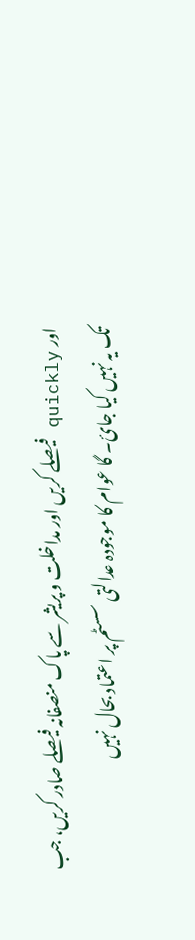اور quickly فیصلے کریں اور مداخلت و پریشر سے پاک منصفانہ فیصلے صادر کریں، جب تک یہ نہیں کیا جائ۔ گا عوام کا موجودہ عدالتی سسٹم پر اعتماد بحال نہیں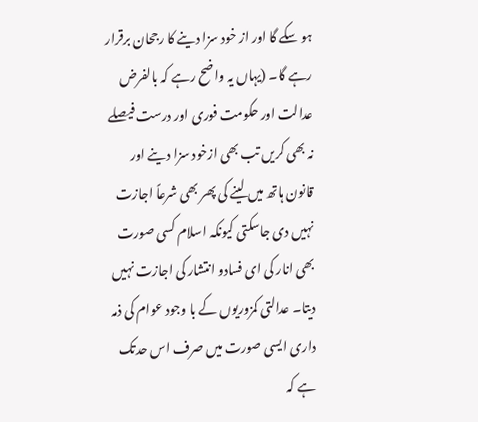ہو سکے گا اور از خود سزا دینے کا رجحان برقرار رہے گا۔ (یہاں یہ واضح رہے کہ بالفرض عدالت اور حکومت فوری اور درست فیصلے نہ بھی کریں تب بھی ازخود سزا دینے اور قانون ہاتھ میں لینے کی پھر بھی شرعاً اجازت نہیں دی جاسکتی کیونکہ اسلام کسی صورت بھی انار کی ای فسادو انتشار کی اجازت نہیں دیتا۔ عدالتی کمزوریوں کے با وجود عوام کی ذمہ داری ایسی صورت میں صرف اس حدتک ہے کہ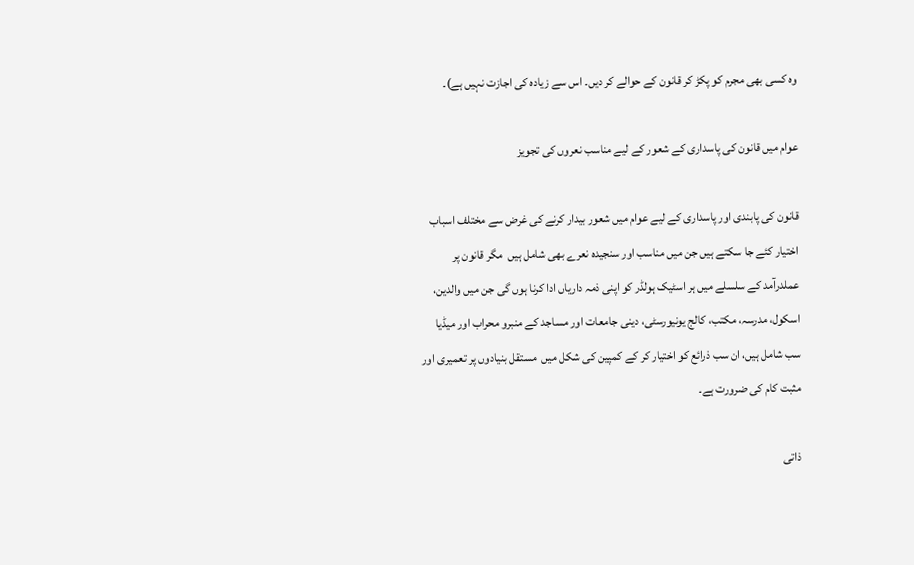وہ کسی بھی مجرم کو پکڑ کر قانون کے حوالے کر دیں۔ اس سے زیادہ کی اجازت نہیں ہے)۔

عوام میں قانون کی پاسداری کے شعور کے لیے مناسب نعروں کی تجویز

قانون کی پابندی اور پاسداری کے لیے عوام میں شعور بیدار کرنے کی غرض سے مختلف اسباب اختیار کئے جا سکتے ہیں جن میں مناسب اور سنجیدہ نعرے بھی شامل ہیں  مگر قانون پر عملدرآمد کے سلسلے میں ہر اسٹیک ہولڈر کو اپنی ذمہ داریاں ادا کرنا ہوں گی جن میں والدین، اسکول، مدرسہ، مکتب، کالج یونیورسٹی، دینی جامعات اور مساجد کے منبرو محراب اور میڈیا سب شامل ہیں، ان سب ذرائع کو اختیار کر کے کمپین کی شکل میں  مستقل بنیادوں پر تعمیری اور مثبت کام کی ضرورت ہے۔

ذاتی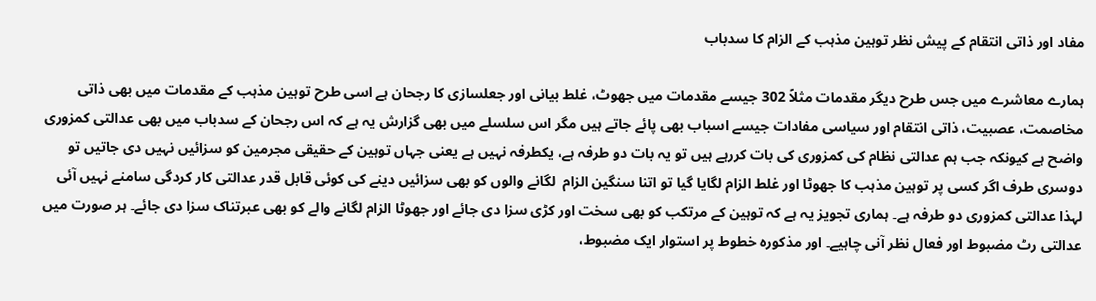مفاد اور ذاتی انتقام کے پیش نظر توہین مذہب کے الزام کا سدباب

ہمارے معاشرے میں جس طرح دیگر مقدمات مثلاً 302 جیسے مقدمات میں جھوٹ، غلط بیانی اور جعلسازی کا رجحان ہے اسی طرح توہین مذہب کے مقدمات میں بھی ذاتی مخاصمت، عصبیت، ذاتی انتقام اور سیاسی مفادات جیسے اسباب بھی پائے جاتے ہیں مگر اس سلسلے میں بھی گزارش یہ ہے کہ اس رجحان کے سدباب میں بھی عدالتی کمزوری واضح ہے کیونکہ جب ہم عدالتی نظام کی کمزوری کی بات کررہے ہیں تو یہ بات دو طرفہ ہے، یکطرفہ نہیں ہے یعنی جہاں توہین کے حقیقی مجرمین کو سزائیں نہیں دی جاتیں تو دوسری طرف اگر کسی پر توہین مذہب کا جھوٹا اور غلط الزام لگایا گیا تو اتنا سنگین الزام  لگانے والوں کو بھی سزائیں دینے کی کوئی قابل قدر عدالتی کار کردگی سامنے نہیں آئی لہذا عدالتی کمزوری دو طرفہ ہے۔ ہماری تجویز یہ ہے کہ توہین کے مرتکب کو بھی سخت اور کڑی سزا دی جائے اور جھوٹا الزام لگانے والے کو بھی عبرتناک سزا دی جائے۔ ہر صورت میں عدالتی رٹ مضبوط اور فعال نظر آنی چاہیے۔ اور مذکورہ خطوط پر استوار ایک مضبوط،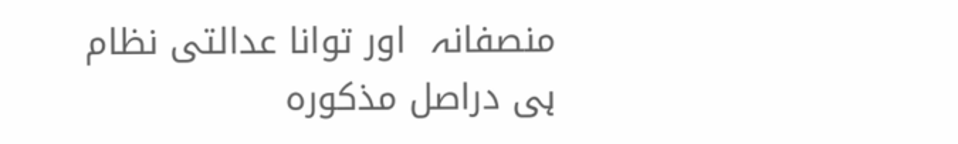منصفانہ  اور توانا عدالتی نظام ہی دراصل مذکورہ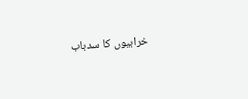خرابیوں کا سدباب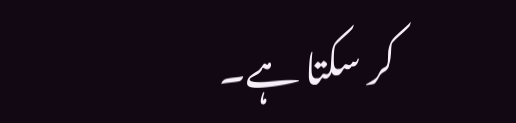کر سکتا ہے۔